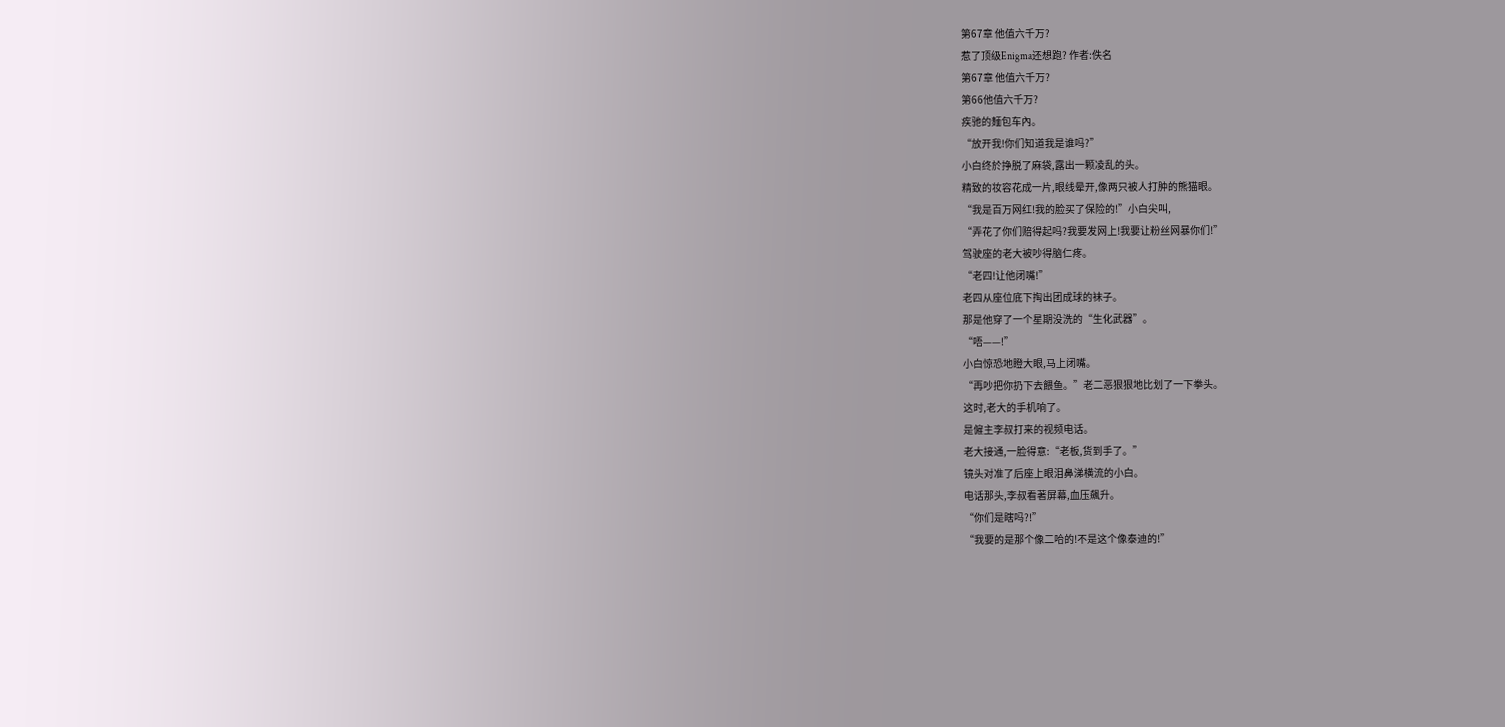第67章 他值六千万?
惹了顶级Enigma还想跑? 作者:佚名
第67章 他值六千万?
第66他值六千万?
疾驰的麵包车內。
“放开我!你们知道我是谁吗?”
小白终於挣脱了麻袋,露出一颗凌乱的头。
精致的妆容花成一片,眼线晕开,像两只被人打肿的熊猫眼。
“我是百万网红!我的脸买了保险的!”小白尖叫,
“弄花了你们赔得起吗?我要发网上!我要让粉丝网暴你们!”
驾驶座的老大被吵得脑仁疼。
“老四!让他闭嘴!”
老四从座位底下掏出团成球的袜子。
那是他穿了一个星期没洗的“生化武器”。
“唔——!”
小白惊恐地瞪大眼,马上闭嘴。
“再吵把你扔下去餵鱼。”老二恶狠狠地比划了一下拳头。
这时,老大的手机响了。
是僱主李叔打来的视频电话。
老大接通,一脸得意:“老板,货到手了。”
镜头对准了后座上眼泪鼻涕横流的小白。
电话那头,李叔看著屏幕,血压飆升。
“你们是瞎吗?!”
“我要的是那个像二哈的!不是这个像泰迪的!”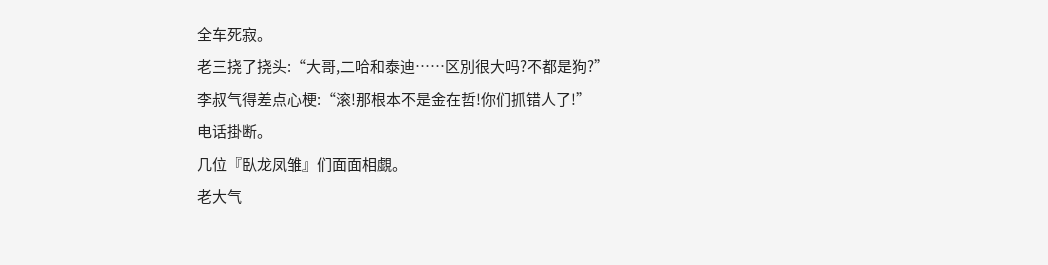全车死寂。
老三挠了挠头:“大哥,二哈和泰迪……区別很大吗?不都是狗?”
李叔气得差点心梗:“滚!那根本不是金在哲!你们抓错人了!”
电话掛断。
几位『臥龙凤雏』们面面相覷。
老大气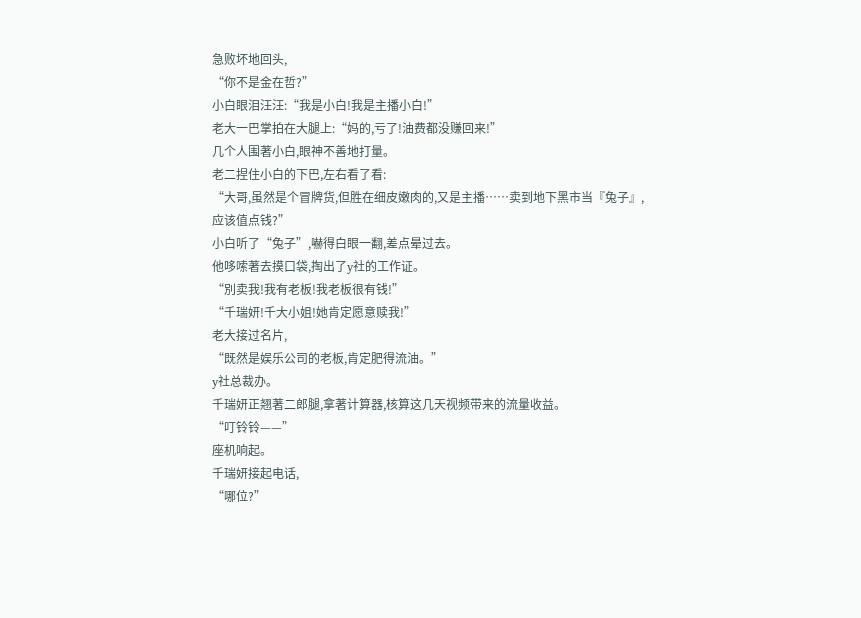急败坏地回头,
“你不是金在哲?”
小白眼泪汪汪:“我是小白!我是主播小白!”
老大一巴掌拍在大腿上:“妈的,亏了!油费都没赚回来!”
几个人围著小白,眼神不善地打量。
老二捏住小白的下巴,左右看了看:
“大哥,虽然是个冒牌货,但胜在细皮嫩肉的,又是主播……卖到地下黑市当『兔子』,应该值点钱?”
小白听了“兔子”,嚇得白眼一翻,差点晕过去。
他哆嗦著去摸口袋,掏出了y社的工作证。
“別卖我!我有老板!我老板很有钱!”
“千瑞妍!千大小姐!她肯定愿意赎我!”
老大接过名片,
“既然是娱乐公司的老板,肯定肥得流油。”
y社总裁办。
千瑞妍正翘著二郎腿,拿著计算器,核算这几天视频带来的流量收益。
“叮铃铃——”
座机响起。
千瑞妍接起电话,
“哪位?”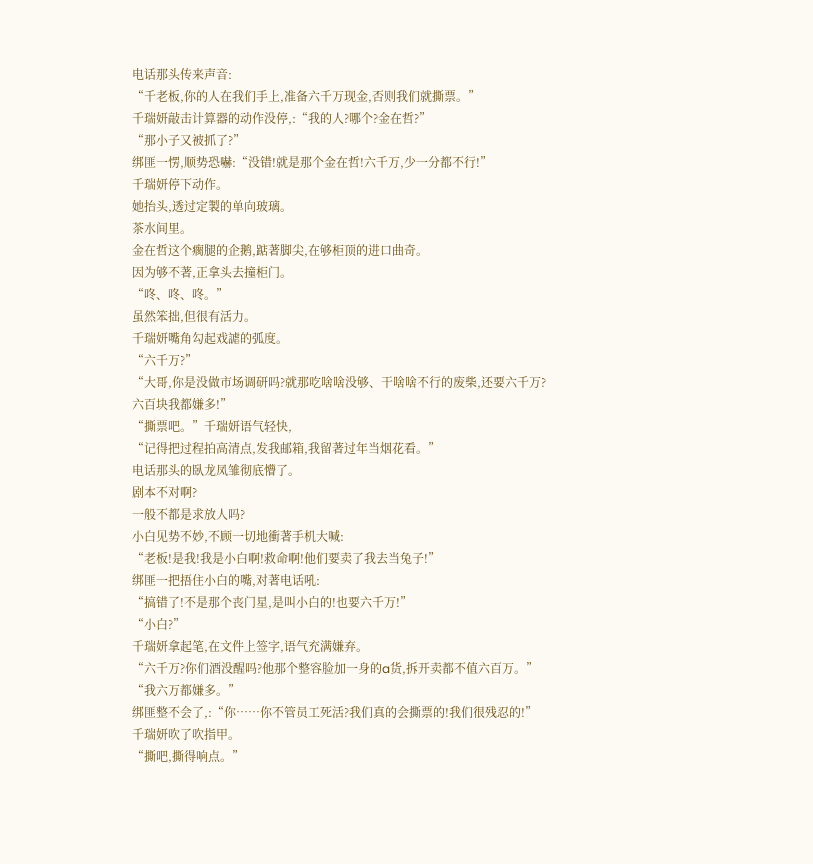电话那头传来声音:
“千老板,你的人在我们手上,准备六千万现金,否则我们就撕票。”
千瑞妍敲击计算器的动作没停,:“我的人?哪个?金在哲?”
“那小子又被抓了?”
绑匪一愣,顺势恐嚇:“没错!就是那个金在哲!六千万,少一分都不行!”
千瑞妍停下动作。
她抬头,透过定製的单向玻璃。
茶水间里。
金在哲这个瘸腿的企鹅,踮著脚尖,在够柜顶的进口曲奇。
因为够不著,正拿头去撞柜门。
“咚、咚、咚。”
虽然笨拙,但很有活力。
千瑞妍嘴角勾起戏謔的弧度。
“六千万?”
“大哥,你是没做市场调研吗?就那吃啥啥没够、干啥啥不行的废柴,还要六千万?六百块我都嫌多!”
“撕票吧。”千瑞妍语气轻快,
“记得把过程拍高清点,发我邮箱,我留著过年当烟花看。”
电话那头的臥龙凤雏彻底懵了。
剧本不对啊?
一般不都是求放人吗?
小白见势不妙,不顾一切地衝著手机大喊:
“老板!是我!我是小白啊!救命啊!他们要卖了我去当兔子!”
绑匪一把捂住小白的嘴,对著电话吼:
“搞错了!不是那个丧门星,是叫小白的!也要六千万!”
“小白?”
千瑞妍拿起笔,在文件上签字,语气充满嫌弃。
“六千万?你们酒没醒吗?他那个整容脸加一身的a货,拆开卖都不值六百万。”
“我六万都嫌多。”
绑匪整不会了,:“你……你不管员工死活?我们真的会撕票的!我们很残忍的!”
千瑞妍吹了吹指甲。
“撕吧,撕得响点。”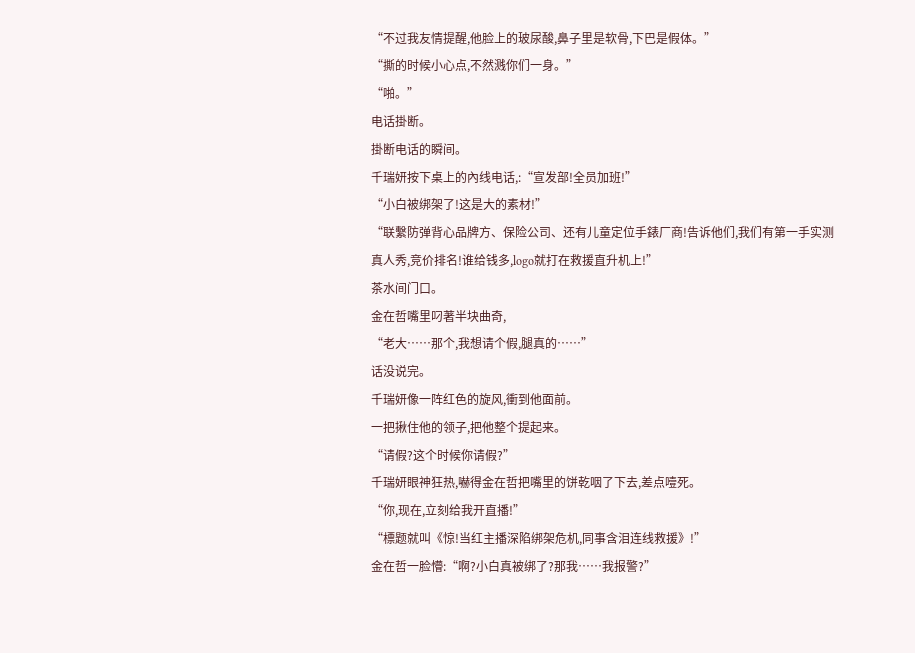“不过我友情提醒,他脸上的玻尿酸,鼻子里是软骨,下巴是假体。”
“撕的时候小心点,不然溅你们一身。”
“啪。”
电话掛断。
掛断电话的瞬间。
千瑞妍按下桌上的內线电话,:“宣发部!全员加班!”
“小白被绑架了!这是大的素材!”
“联繫防弹背心品牌方、保险公司、还有儿童定位手錶厂商!告诉他们,我们有第一手实测真人秀,竞价排名!谁给钱多,logo就打在救援直升机上!”
茶水间门口。
金在哲嘴里叼著半块曲奇,
“老大……那个,我想请个假,腿真的……”
话没说完。
千瑞妍像一阵红色的旋风,衝到他面前。
一把揪住他的领子,把他整个提起来。
“请假?这个时候你请假?”
千瑞妍眼神狂热,嚇得金在哲把嘴里的饼乾咽了下去,差点噎死。
“你,现在,立刻给我开直播!”
“標题就叫《惊!当红主播深陷绑架危机,同事含泪连线救援》!”
金在哲一脸懵:“啊?小白真被绑了?那我……我报警?”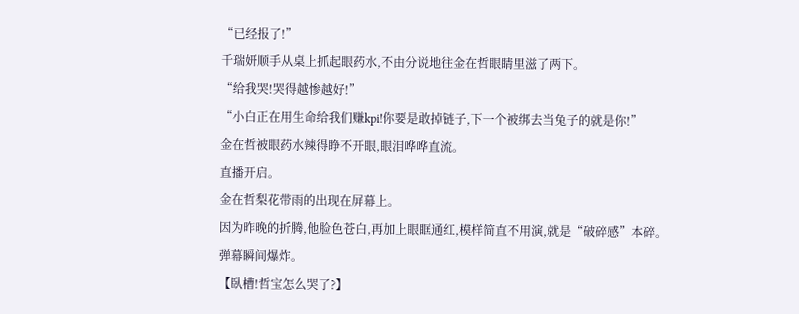“已经报了!”
千瑞妍顺手从桌上抓起眼药水,不由分说地往金在哲眼睛里滋了两下。
“给我哭!哭得越惨越好!”
“小白正在用生命给我们赚kpi!你要是敢掉链子,下一个被绑去当兔子的就是你!”
金在哲被眼药水辣得睁不开眼,眼泪哗哗直流。
直播开启。
金在哲梨花带雨的出现在屏幕上。
因为昨晚的折腾,他脸色苍白,再加上眼眶通红,模样简直不用演,就是“破碎感”本碎。
弹幕瞬间爆炸。
【臥槽!哲宝怎么哭了?】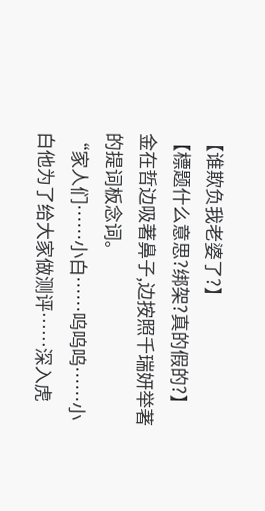【谁欺负我老婆了?】
【標题什么意思?绑架?真的假的?】
金在哲边吸著鼻子,边按照千瑞妍举著的提词板念词。
“家人们……小白……呜呜呜……小白他为了给大家做测评……深入虎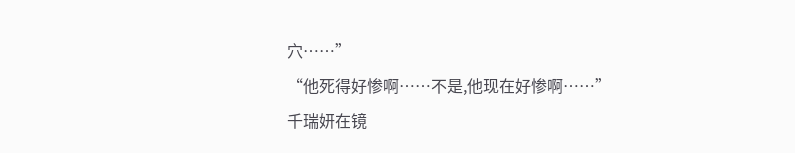穴……”
“他死得好惨啊……不是,他现在好惨啊……”
千瑞妍在镜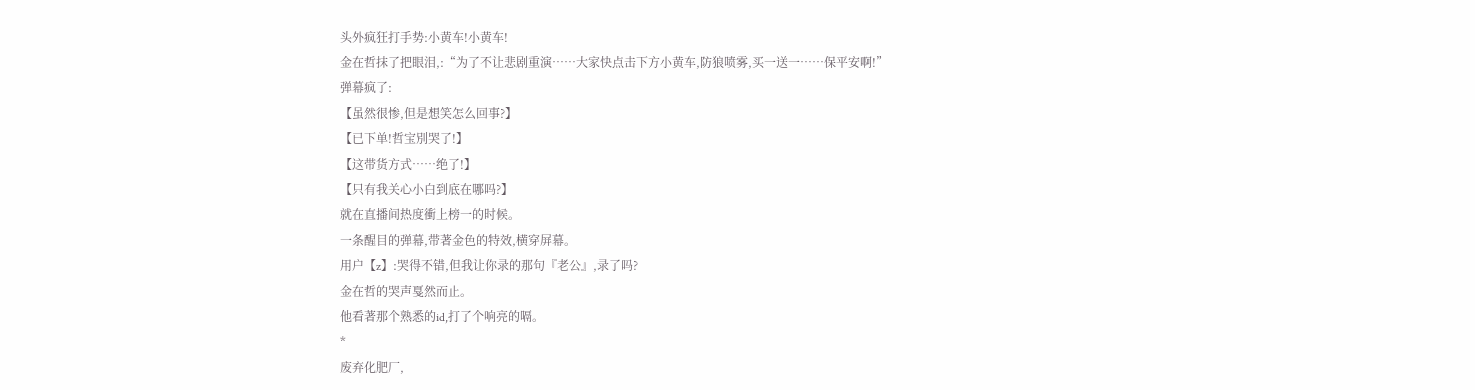头外疯狂打手势:小黄车!小黄车!
金在哲抹了把眼泪,:“为了不让悲剧重演……大家快点击下方小黄车,防狼喷雾,买一送一……保平安啊!”
弹幕疯了:
【虽然很惨,但是想笑怎么回事?】
【已下单!哲宝別哭了!】
【这带货方式……绝了!】
【只有我关心小白到底在哪吗?】
就在直播间热度衝上榜一的时候。
一条醒目的弹幕,带著金色的特效,横穿屏幕。
用户【z】:哭得不错,但我让你录的那句『老公』,录了吗?
金在哲的哭声戛然而止。
他看著那个熟悉的id,打了个响亮的嗝。
*
废弃化肥厂,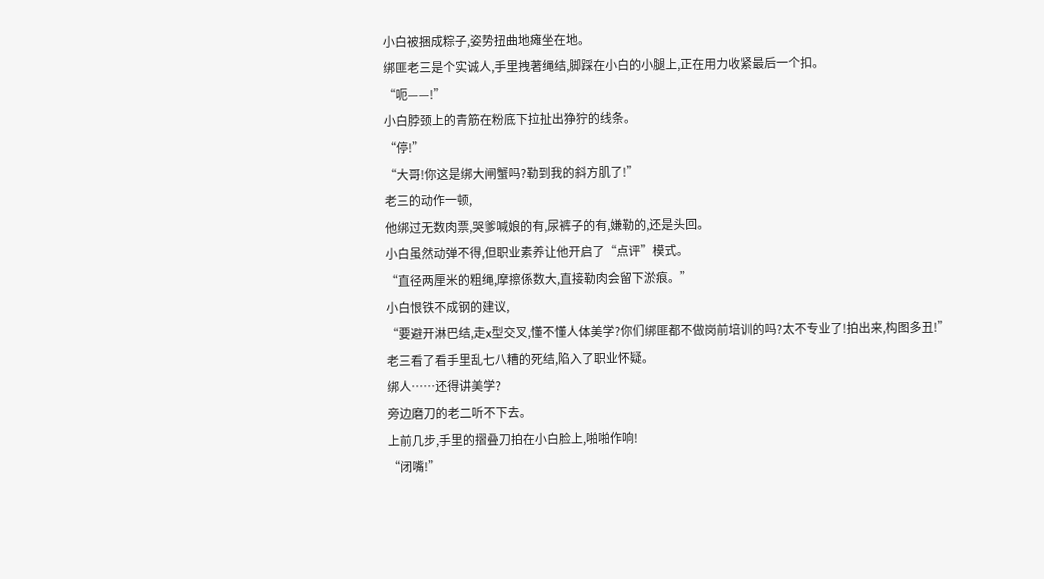小白被捆成粽子,姿势扭曲地瘫坐在地。
绑匪老三是个实诚人,手里拽著绳结,脚踩在小白的小腿上,正在用力收紧最后一个扣。
“呃——!”
小白脖颈上的青筋在粉底下拉扯出狰狞的线条。
“停!”
“大哥!你这是绑大闸蟹吗?勒到我的斜方肌了!”
老三的动作一顿,
他绑过无数肉票,哭爹喊娘的有,尿裤子的有,嫌勒的,还是头回。
小白虽然动弹不得,但职业素养让他开启了“点评”模式。
“直径两厘米的粗绳,摩擦係数大,直接勒肉会留下淤痕。”
小白恨铁不成钢的建议,
“要避开淋巴结,走x型交叉,懂不懂人体美学?你们绑匪都不做岗前培训的吗?太不专业了!拍出来,构图多丑!”
老三看了看手里乱七八糟的死结,陷入了职业怀疑。
绑人……还得讲美学?
旁边磨刀的老二听不下去。
上前几步,手里的摺叠刀拍在小白脸上,啪啪作响!
“闭嘴!”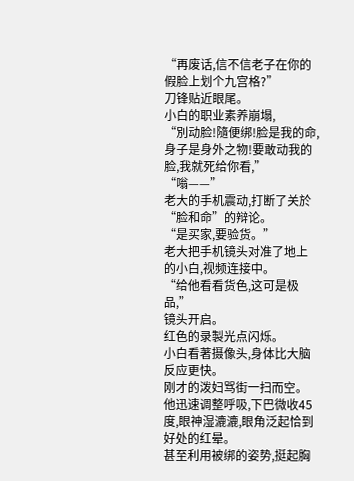“再废话,信不信老子在你的假脸上划个九宫格?”
刀锋贴近眼尾。
小白的职业素养崩塌,
“別动脸!隨便绑!脸是我的命,身子是身外之物!要敢动我的脸,我就死给你看,”
“嗡——”
老大的手机震动,打断了关於“脸和命”的辩论。
“是买家,要验货。”
老大把手机镜头对准了地上的小白,视频连接中。
“给他看看货色,这可是极品,”
镜头开启。
红色的录製光点闪烁。
小白看著摄像头,身体比大脑反应更快。
刚才的泼妇骂街一扫而空。
他迅速调整呼吸,下巴微收45度,眼神湿漉漉,眼角泛起恰到好处的红晕。
甚至利用被绑的姿势,挺起胸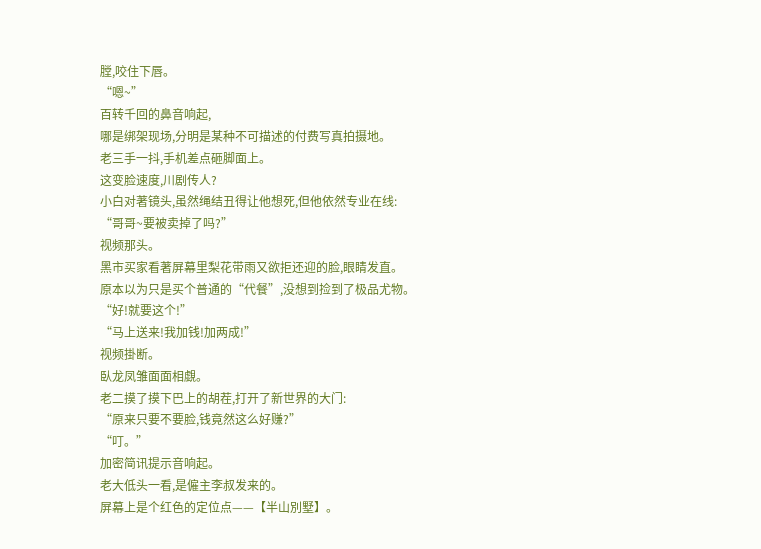膛,咬住下唇。
“嗯~”
百转千回的鼻音响起,
哪是绑架现场,分明是某种不可描述的付费写真拍摄地。
老三手一抖,手机差点砸脚面上。
这变脸速度,川剧传人?
小白对著镜头,虽然绳结丑得让他想死,但他依然专业在线:
“哥哥~要被卖掉了吗?”
视频那头。
黑市买家看著屏幕里梨花带雨又欲拒还迎的脸,眼睛发直。
原本以为只是买个普通的“代餐”,没想到捡到了极品尤物。
“好!就要这个!”
“马上送来!我加钱!加两成!”
视频掛断。
臥龙凤雏面面相覷。
老二摸了摸下巴上的胡茬,打开了新世界的大门:
“原来只要不要脸,钱竟然这么好赚?”
“叮。”
加密简讯提示音响起。
老大低头一看,是僱主李叔发来的。
屏幕上是个红色的定位点——【半山別墅】。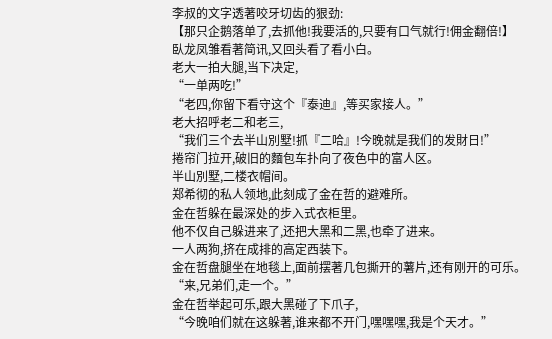李叔的文字透著咬牙切齿的狠劲:
【那只企鹅落单了,去抓他!我要活的,只要有口气就行!佣金翻倍!】
臥龙凤雏看著简讯,又回头看了看小白。
老大一拍大腿,当下决定,
“一单两吃!”
“老四,你留下看守这个『泰迪』,等买家接人。”
老大招呼老二和老三,
“我们三个去半山別墅!抓『二哈』!今晚就是我们的发財日!”
捲帘门拉开,破旧的麵包车扑向了夜色中的富人区。
半山別墅,二楼衣帽间。
郑希彻的私人领地,此刻成了金在哲的避难所。
金在哲躲在最深处的步入式衣柜里。
他不仅自己躲进来了,还把大黑和二黑,也牵了进来。
一人两狗,挤在成排的高定西装下。
金在哲盘腿坐在地毯上,面前摆著几包撕开的薯片,还有刚开的可乐。
“来,兄弟们,走一个。”
金在哲举起可乐,跟大黑碰了下爪子,
“今晚咱们就在这躲著,谁来都不开门,嘿嘿嘿,我是个天才。”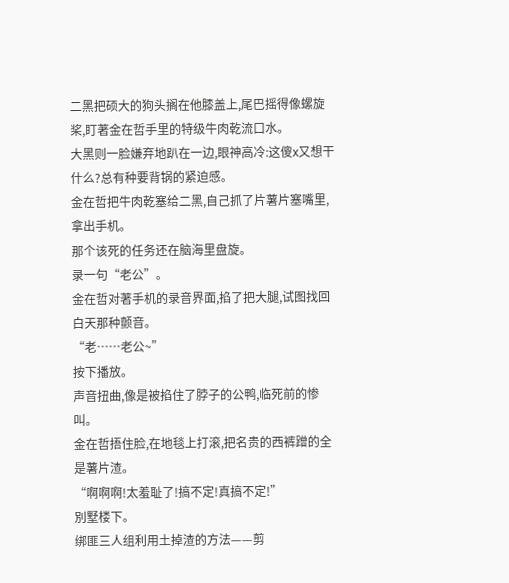二黑把硕大的狗头搁在他膝盖上,尾巴摇得像螺旋桨,盯著金在哲手里的特级牛肉乾流口水。
大黑则一脸嫌弃地趴在一边,眼神高冷:这傻x又想干什么?总有种要背锅的紧迫感。
金在哲把牛肉乾塞给二黑,自己抓了片薯片塞嘴里,拿出手机。
那个该死的任务还在脑海里盘旋。
录一句“老公”。
金在哲对著手机的录音界面,掐了把大腿,试图找回白天那种颤音。
“老……老公~”
按下播放。
声音扭曲,像是被掐住了脖子的公鸭,临死前的惨叫。
金在哲捂住脸,在地毯上打滚,把名贵的西裤蹭的全是薯片渣。
“啊啊啊!太羞耻了!搞不定!真搞不定!”
別墅楼下。
绑匪三人组利用土掉渣的方法——剪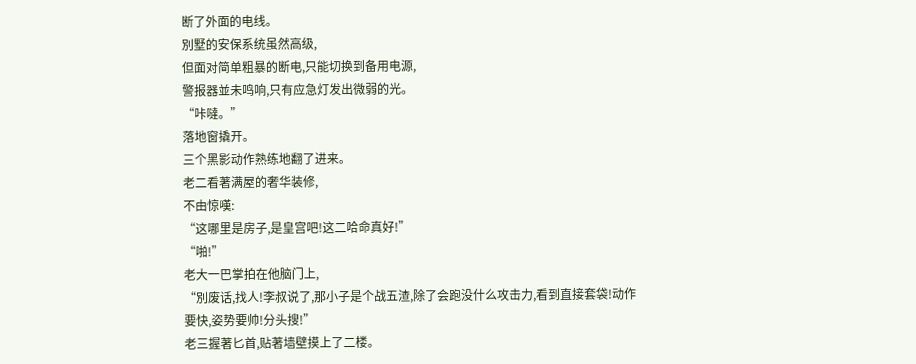断了外面的电线。
別墅的安保系统虽然高级,
但面对简单粗暴的断电,只能切换到备用电源,
警报器並未鸣响,只有应急灯发出微弱的光。
“咔噠。”
落地窗撬开。
三个黑影动作熟练地翻了进来。
老二看著满屋的奢华装修,
不由惊嘆:
“这哪里是房子,是皇宫吧!这二哈命真好!”
“啪!”
老大一巴掌拍在他脑门上,
“別废话,找人!李叔说了,那小子是个战五渣,除了会跑没什么攻击力,看到直接套袋!动作要快,姿势要帅!分头搜!”
老三握著匕首,贴著墙壁摸上了二楼。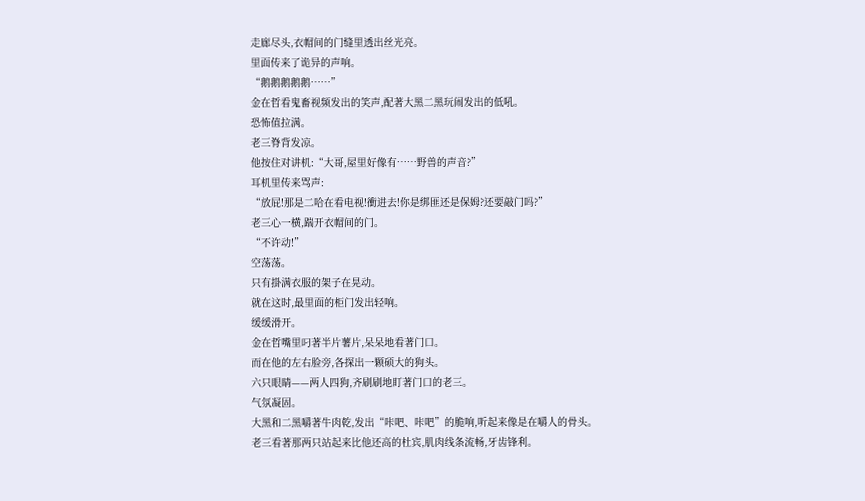走廊尽头,衣帽间的门缝里透出丝光亮。
里面传来了诡异的声响。
“鹅鹅鹅鹅鹅……”
金在哲看鬼畜视频发出的笑声,配著大黑二黑玩闹发出的低吼。
恐怖值拉满。
老三脊背发凉。
他按住对讲机:“大哥,屋里好像有……野兽的声音?”
耳机里传来骂声:
“放屁!那是二哈在看电视!衝进去!你是绑匪还是保姆?还要敲门吗?”
老三心一横,踹开衣帽间的门。
“不许动!”
空荡荡。
只有掛满衣服的架子在晃动。
就在这时,最里面的柜门发出轻响。
缓缓滑开。
金在哲嘴里叼著半片薯片,呆呆地看著门口。
而在他的左右脸旁,各探出一颗硕大的狗头。
六只眼睛——两人四狗,齐刷刷地盯著门口的老三。
气氛凝固。
大黑和二黑嚼著牛肉乾,发出“咔吧、咔吧”的脆响,听起来像是在嚼人的骨头。
老三看著那两只站起来比他还高的杜宾,肌肉线条流畅,牙齿锋利。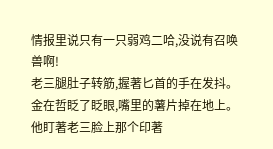情报里说只有一只弱鸡二哈,没说有召唤兽啊!
老三腿肚子转筋,握著匕首的手在发抖。
金在哲眨了眨眼,嘴里的薯片掉在地上。
他盯著老三脸上那个印著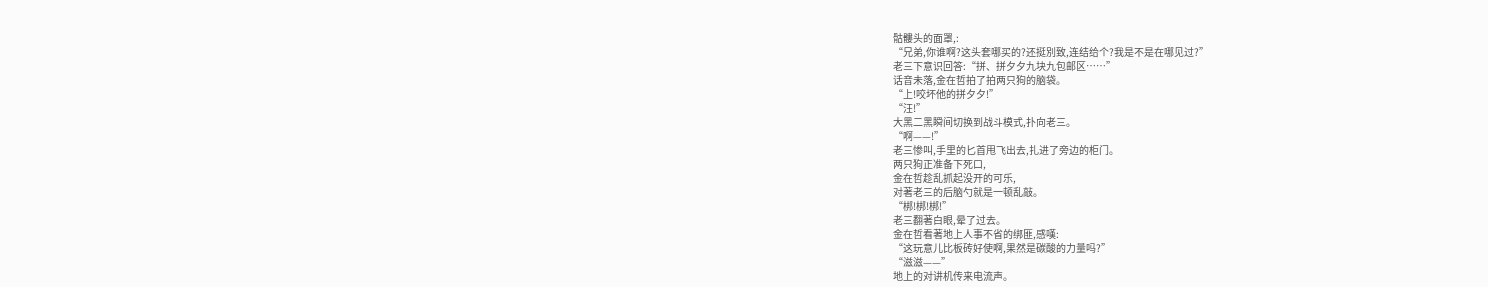骷髏头的面罩,:
“兄弟,你谁啊?这头套哪买的?还挺別致,连结给个?我是不是在哪见过?”
老三下意识回答:“拼、拼夕夕九块九包邮区……”
话音未落,金在哲拍了拍两只狗的脑袋。
“上!咬坏他的拼夕夕!”
“汪!”
大黑二黑瞬间切换到战斗模式,扑向老三。
“啊——!”
老三惨叫,手里的匕首甩飞出去,扎进了旁边的柜门。
两只狗正准备下死口,
金在哲趁乱抓起没开的可乐,
对著老三的后脑勺就是一顿乱敲。
“梆!梆!梆!”
老三翻著白眼,晕了过去。
金在哲看著地上人事不省的绑匪,感嘆:
“这玩意儿比板砖好使啊,果然是碳酸的力量吗?”
“滋滋——”
地上的对讲机传来电流声。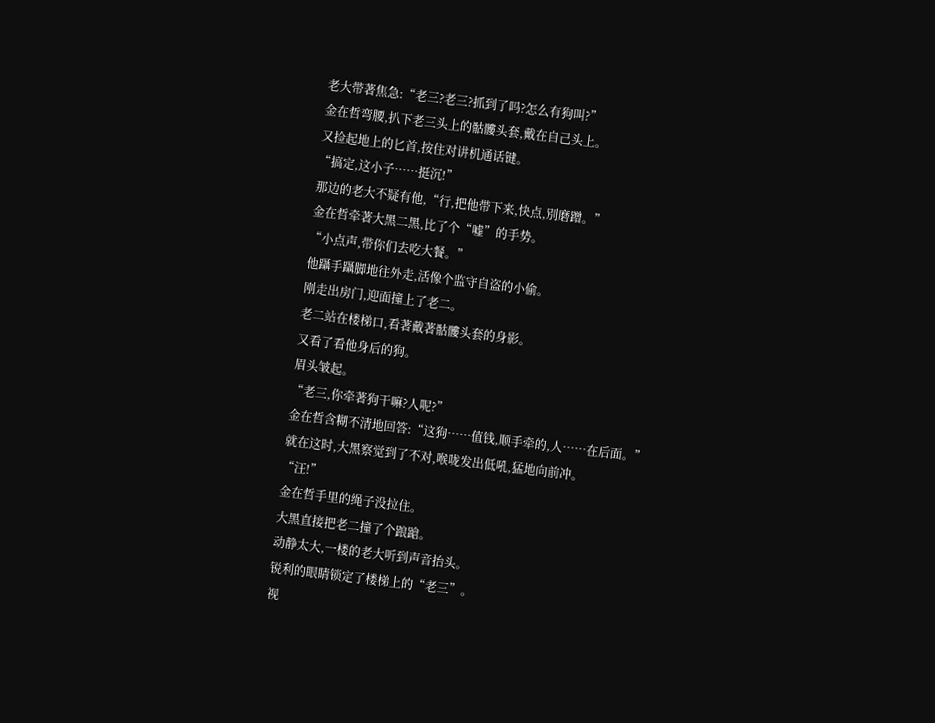老大带著焦急:“老三?老三?抓到了吗?怎么有狗叫?”
金在哲弯腰,扒下老三头上的骷髏头套,戴在自己头上。
又捡起地上的匕首,按住对讲机通话键。
“搞定,这小子……挺沉!”
那边的老大不疑有他,“行,把他带下来,快点,別磨蹭。”
金在哲牵著大黑二黑,比了个“嘘”的手势。
“小点声,带你们去吃大餐。”
他躡手躡脚地往外走,活像个监守自盗的小偷。
刚走出房门,迎面撞上了老二。
老二站在楼梯口,看著戴著骷髏头套的身影。
又看了看他身后的狗。
眉头皱起。
“老三,你牵著狗干嘛?人呢?”
金在哲含糊不清地回答:“这狗……值钱,顺手牵的,人……在后面。”
就在这时,大黑察觉到了不对,喉咙发出低吼,猛地向前冲。
“汪!”
金在哲手里的绳子没拉住。
大黑直接把老二撞了个踉蹌。
动静太大,一楼的老大听到声音抬头。
锐利的眼睛锁定了楼梯上的“老三”。
视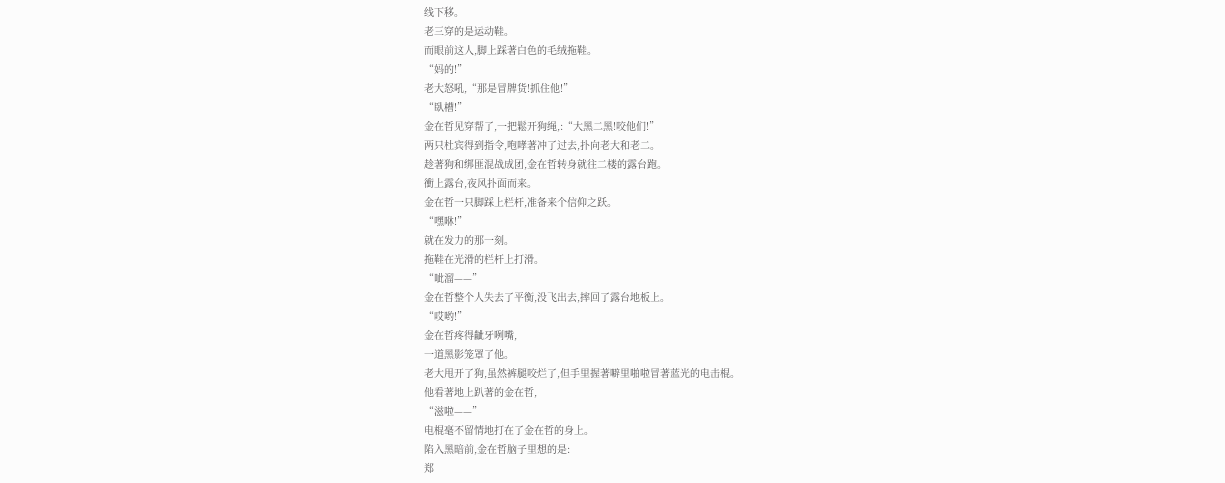线下移。
老三穿的是运动鞋。
而眼前这人,脚上踩著白色的毛绒拖鞋。
“妈的!”
老大怒吼,“那是冒牌货!抓住他!”
“臥槽!”
金在哲见穿帮了,一把鬆开狗绳,:“大黑二黑!咬他们!”
两只杜宾得到指令,咆哮著冲了过去,扑向老大和老二。
趁著狗和绑匪混战成团,金在哲转身就往二楼的露台跑。
衝上露台,夜风扑面而来。
金在哲一只脚踩上栏杆,准备来个信仰之跃。
“嘿咻!”
就在发力的那一刻。
拖鞋在光滑的栏杆上打滑。
“呲溜——”
金在哲整个人失去了平衡,没飞出去,摔回了露台地板上。
“哎哟!”
金在哲疼得齜牙咧嘴,
一道黑影笼罩了他。
老大甩开了狗,虽然裤腿咬烂了,但手里握著噼里啪啦冒著蓝光的电击棍。
他看著地上趴著的金在哲,
“滋啦——”
电棍毫不留情地打在了金在哲的身上。
陷入黑暗前,金在哲脑子里想的是:
郑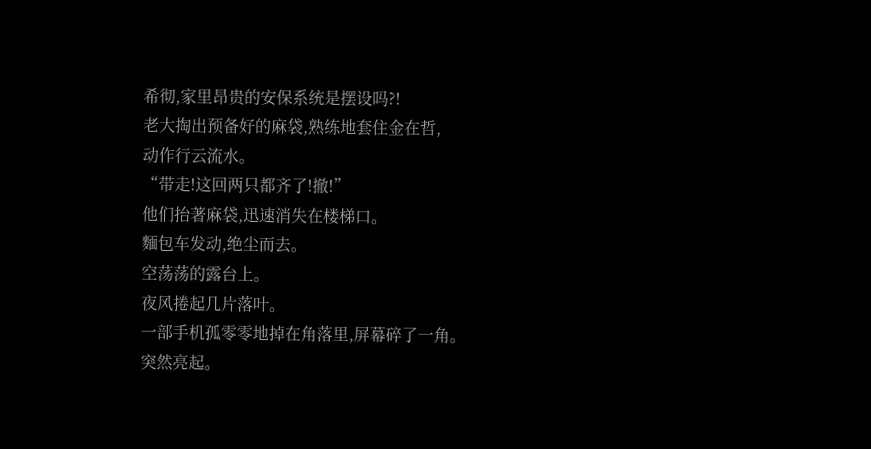希彻,家里昂贵的安保系统是摆设吗?!
老大掏出预备好的麻袋,熟练地套住金在哲,
动作行云流水。
“带走!这回两只都齐了!撤!”
他们抬著麻袋,迅速消失在楼梯口。
麵包车发动,绝尘而去。
空荡荡的露台上。
夜风捲起几片落叶。
一部手机孤零零地掉在角落里,屏幕碎了一角。
突然亮起。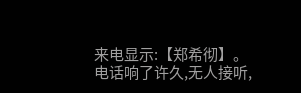来电显示:【郑希彻】。
电话响了许久,无人接听,